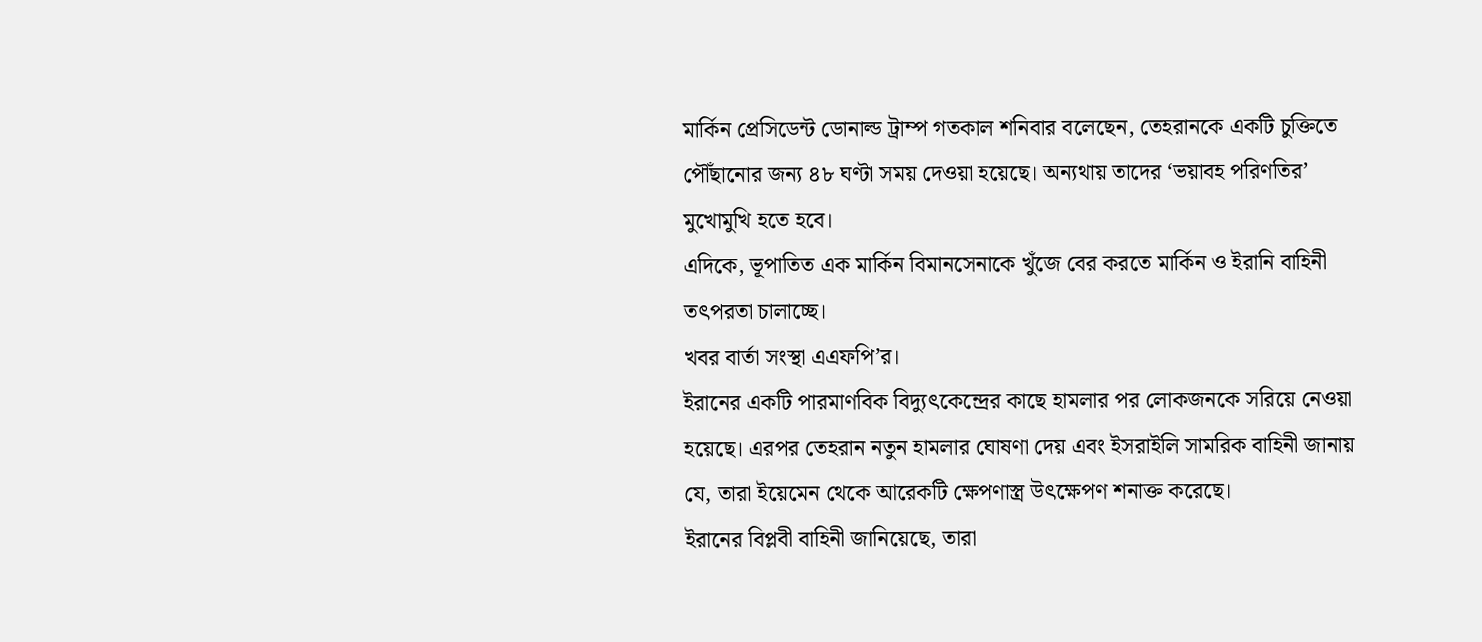মার্কিন প্রেসিডেন্ট ডোনাল্ড ট্রাম্প গতকাল শনিবার বলেছেন, তেহরানকে একটি চুক্তিতে পৌঁছানোর জন্য ৪৮ ঘণ্টা সময় দেওয়া হয়েছে। অন্যথায় তাদের ‘ভয়াবহ পরিণতির’ মুখোমুখি হতে হবে।
এদিকে, ভূপাতিত এক মার্কিন বিমানসেনাকে খুঁজে বের করতে মার্কিন ও ইরানি বাহিনী তৎপরতা চালাচ্ছে।
খবর বার্তা সংস্থা এএফপি’র।
ইরানের একটি পারমাণবিক বিদ্যুৎকেন্দ্রের কাছে হামলার পর লোকজনকে সরিয়ে নেওয়া হয়েছে। এরপর তেহরান নতুন হামলার ঘোষণা দেয় এবং ইসরাইলি সামরিক বাহিনী জানায় যে, তারা ইয়েমেন থেকে আরেকটি ক্ষেপণাস্ত্র উৎক্ষেপণ শনাক্ত করেছে।
ইরানের বিপ্লবী বাহিনী জানিয়েছে, তারা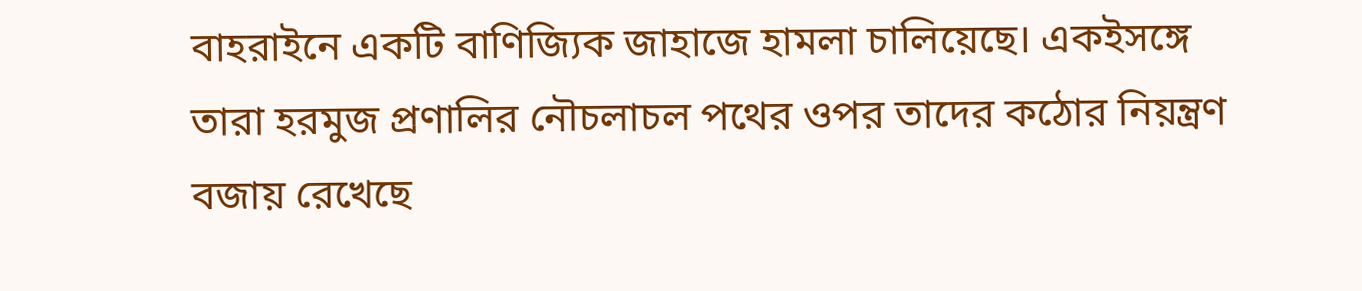বাহরাইনে একটি বাণিজ্যিক জাহাজে হামলা চালিয়েছে। একইসঙ্গে তারা হরমুজ প্রণালির নৌচলাচল পথের ওপর তাদের কঠোর নিয়ন্ত্রণ বজায় রেখেছে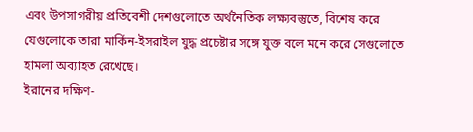এবং উপসাগরীয় প্রতিবেশী দেশগুলোতে অর্থনৈতিক লক্ষ্যবস্তুতে, বিশেষ করে যেগুলোকে তারা মার্কিন-ইসরাইল যুদ্ধ প্রচেষ্টার সঙ্গে যুক্ত বলে মনে করে সেগুলোতে হামলা অব্যাহত রেখেছে।
ইরানের দক্ষিণ-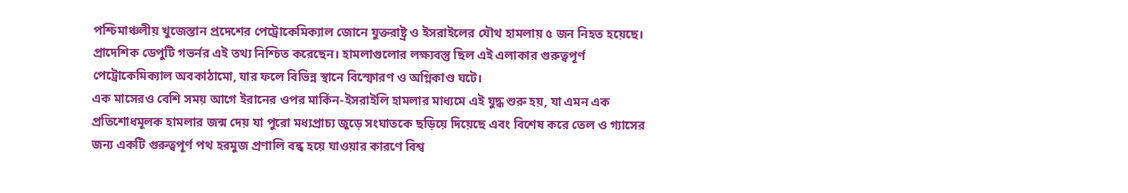পশ্চিমাঞ্চলীয় খুজেস্তান প্রদেশের পেট্রোকেমিক্যাল জোনে যুক্তরাষ্ট্র ও ইসরাইলের যৌথ হামলায় ৫ জন নিহত হয়েছে। প্রাদেশিক ডেপুটি গভর্নর এই তথ্য নিশ্চিত করেছেন। হামলাগুলোর লক্ষ্যবস্তু ছিল এই এলাকার গুরুত্বপূর্ণ পেট্রোকেমিক্যাল অবকাঠামো, যার ফলে বিভিন্ন স্থানে বিস্ফোরণ ও অগ্নিকাণ্ড ঘটে।
এক মাসেরও বেশি সময় আগে ইরানের ওপর মার্কিন-ইসরাইলি হামলার মাধ্যমে এই যুদ্ধ শুরু হয়, যা এমন এক প্রতিশোধমূলক হামলার জন্ম দেয় যা পুরো মধ্যপ্রাচ্য জুড়ে সংঘাতকে ছড়িয়ে দিয়েছে এবং বিশেষ করে তেল ও গ্যাসের জন্য একটি গুরুত্বপূর্ণ পথ হরমুজ প্রণালি বন্ধ হয়ে যাওয়ার কারণে বিশ্ব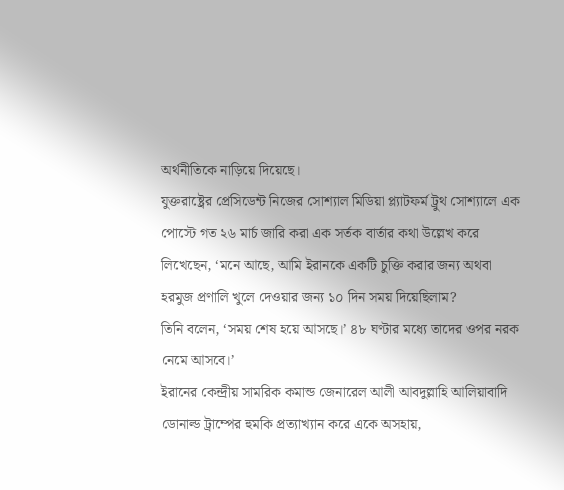অর্থনীতিকে নাড়িয়ে দিয়েছে।
যুক্তরাষ্ট্রের প্রেসিডেন্ট নিজের সোশ্যাল মিডিয়া প্ল্যাটফর্ম ট্রুথ সোশ্যালে এক পোস্টে গত ২৬ মার্চ জারি করা এক সর্তক বার্তার কথা উল্লেখ করে লিখেছেন, ‘মনে আছে, আমি ইরানকে একটি চুক্তি করার জন্য অথবা হরমুজ প্রণালি খুলে দেওয়ার জন্য ১০ দিন সময় দিয়েছিলাম?
তিনি বলেন, ‘সময় শেষ হয়ে আসছে।’ ৪৮ ঘণ্টার মধ্যে তাদের ওপর নরক নেমে আসবে।’
ইরানের কেন্দ্রীয় সামরিক কমান্ড জেনারেল আলী আবদুল্লাহি আলিয়াবাদি ডোনাল্ড ট্রাম্পের হুমকি প্রত্যাখ্যান করে একে অসহায়,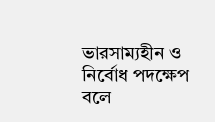ভারসাম্যহীন ও নির্বোধ পদক্ষেপ বলে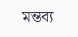মন্তব্য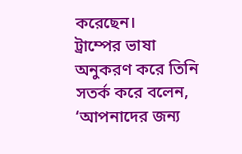করেছেন।
ট্রাম্পের ভাষা অনুকরণ করে তিনি সতর্ক করে বলেন, ‘আপনাদের জন্য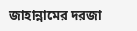জাহান্নামের দরজা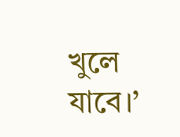খুলে যাবে।’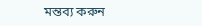মন্তব্য করুন